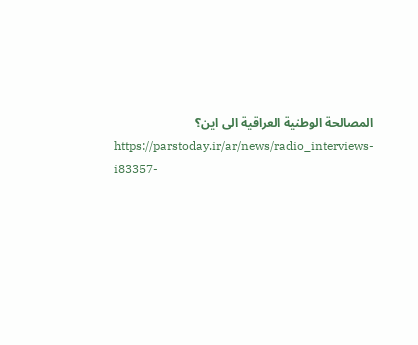المصالحة‌ الوطنية العراقية الى اين؟
https://parstoday.ir/ar/news/radio_interviews-i83357-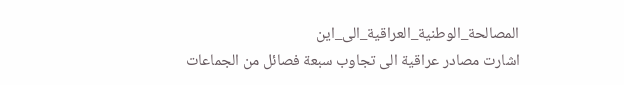المصالحة_الوطنية_العراقية_الى_اين
اشارت مصادر عراقية الى تجاوب سبعة فصائل من الجماعات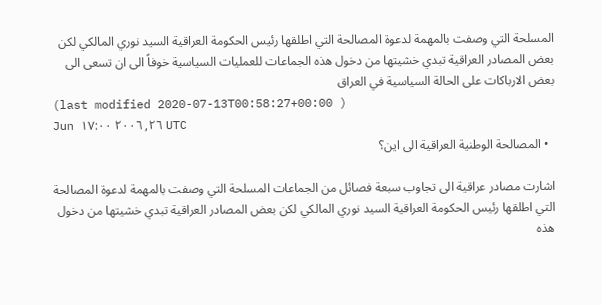المسلحة التي وصفت بالمهمة لدعوة المصالحة التي اطلقها رئيس الحكومة العراقية السيد نوري المالكي لكن بعض المصادر العراقية تبدي خشيتها من دخول هذه الجماعات للعمليات السياسية خوفاً الى ان تسعى الى بعض الارباكات على الحالة السياسية‌ في العراق
(last modified 2020-07-13T00:58:27+00:00 )
Jun ٢٦, ٢٠٠٦ ١٧:٠٠ UTC
  • المصالحة‌ الوطنية العراقية الى اين؟

اشارت مصادر عراقية الى تجاوب سبعة فصائل من الجماعات المسلحة التي وصفت بالمهمة لدعوة المصالحة التي اطلقها رئيس الحكومة العراقية السيد نوري المالكي لكن بعض المصادر العراقية تبدي خشيتها من دخول هذه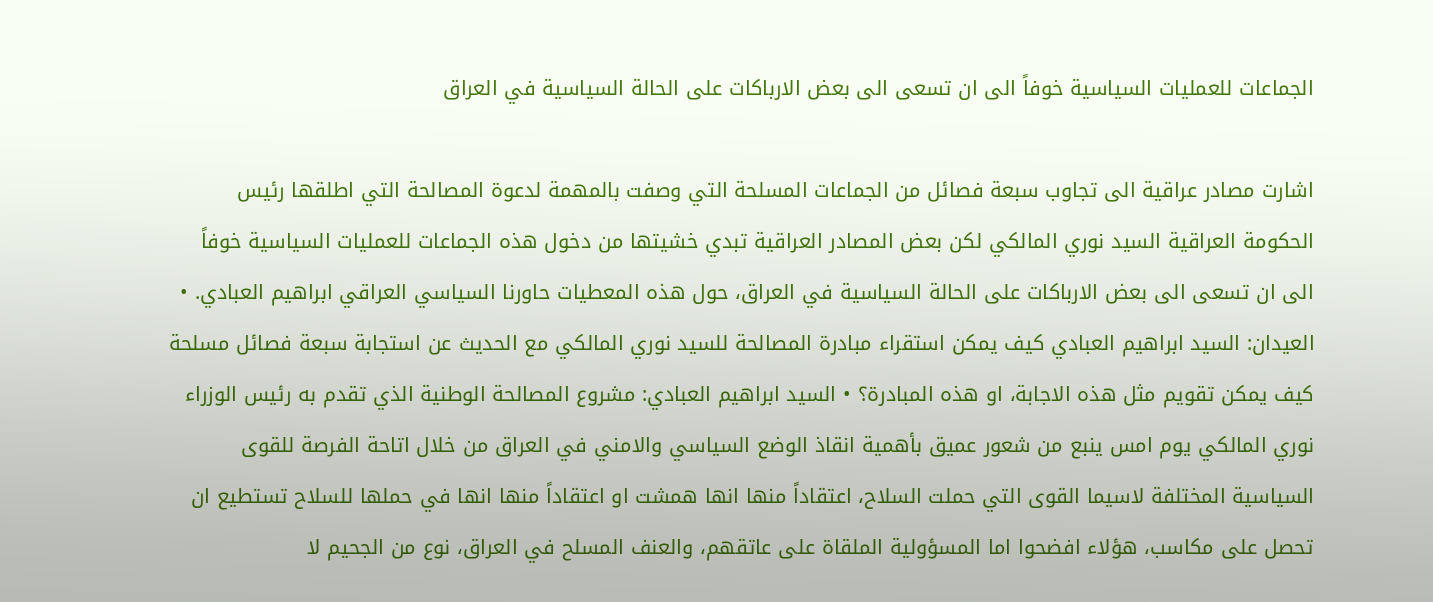الجماعات للعمليات السياسية خوفاً الى ان تسعى الى بعض الارباكات على الحالة السياسية‌ في العراق

اشارت مصادر عراقية الى تجاوب سبعة فصائل من الجماعات المسلحة التي وصفت بالمهمة لدعوة المصالحة التي اطلقها رئيس الحكومة العراقية السيد نوري المالكي لكن بعض المصادر العراقية تبدي خشيتها من دخول هذه الجماعات للعمليات السياسية خوفاً الى ان تسعى الى بعض الارباكات على الحالة السياسية‌ في العراق، حول هذه المعطيات حاورنا السياسي العراقي ابراهيم العبادي. • العيدان: السيد ابراهيم العبادي كيف يمكن استقراء مبادرة المصالحة للسيد نوري المالكي مع الحديث عن استجابة سبعة فصائل مسلحة كيف يمكن تقويم مثل هذه الاجابة، او هذه المبادرة؟ • السيد ابراهيم العبادي: مشروع المصالحة الوطنية الذي تقدم به رئيس الوزراء نوري المالكي يوم امس ينبع من شعور عميق بأهمية انقاذ الوضع السياسي والامني في العراق من خلال اتاحة الفرصة للقوى السياسية المختلفة لاسيما القوى التي حملت السلاح، اعتقاداً منها انها همشت او اعتقاداً منها انها في حملها للسلاح تستطيع ان تحصل على مكاسب، هؤلاء افضحوا اما المسؤولية الملقاة على عاتقهم، والعنف المسلح في العراق، نوع من الجحيم لا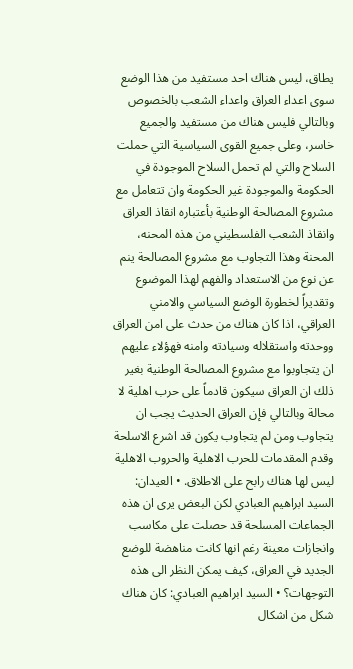يطاق، ليس هناك احد مستفيد من هذا الوضع سوى اعداء العراق واعداء الشعب بالخصوص وبالتالي فليس هناك من مستفيد والجميع خاسر، وعلى جميع القوى السياسية التي حملت السلاح والتي لم تحمل السلاح الموجودة في الحكومة والموجودة غير الحكومة وان تتعامل مع مشروع المصالحة الوطنية بأعتباره انقاذ العراق وانقاذ الشعب الفلسطيني من هذه المحنه، المحنة وهذا التجاوب مع مشروع المصالحة ينم عن نوع من الاستعداد والفهم لهذا الموضوع وتقديراً ‌لخطورة الوضع السياسي والامني العراقي، اذا كان هناك من حدث على امن العراق ووحدته واستقلاله وسيادته وامنه فهؤلاء عليهم ان يتجاوبوا مع مشروع المصالحة الوطنية بغير ذلك ان العراق سيكون قادماً على حرب اهلية لا محالة وبالتالي فإن العراق الحديث يجب ان يتجاوب ومن لم يتجاوب يكون قد اشرع الاسلحة وقدم المقدمات للحرب الاهلية والحروب الاهلية ليس لها هناك رابح على الاطلاق. • العيدان: السيد ابراهيم العبادي لكن البعض يرى ان هذه الجماعات المسلحة قد حصلت على ‌مكاسب وانجازات معينة رغم انها كانت مناهضة للوضع الجديد في العراق، كيف يمكن النظر الى هذه التوجهات؟ • السيد ابراهيم العبادي: كان هناك شكل من اشكال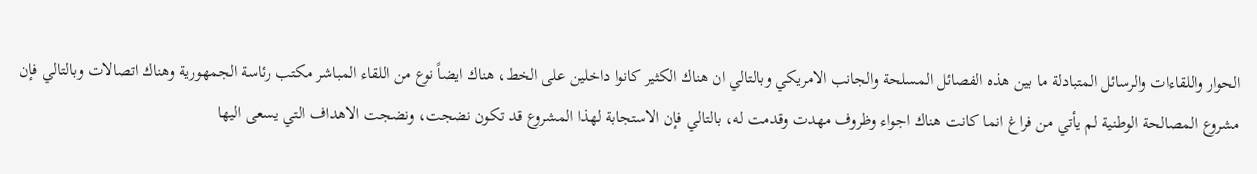الحوار واللقاءات والرسائل المتبادلة ما بين هذه الفصائل المسلحة والجانب الامريكي وبالتالي ان هناك الكثير كانوا داخلين على الخط، هناك ايضاً نوع من اللقاء المباشر مكتب رئاسة الجمهورية وهناك اتصالات وبالتالي فإن مشروع المصالحة الوطنية لم يأتي من فراغ انما كانت هناك اجواء وظروف مهدت وقدمت له، بالتالي فإن الاستجابة لهذا المشروع قد تكون نضجت، ونضجت الاهداف التي يسعى اليها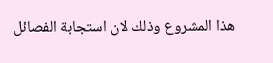هذا المشروع وذلك لان استجابة الفصائل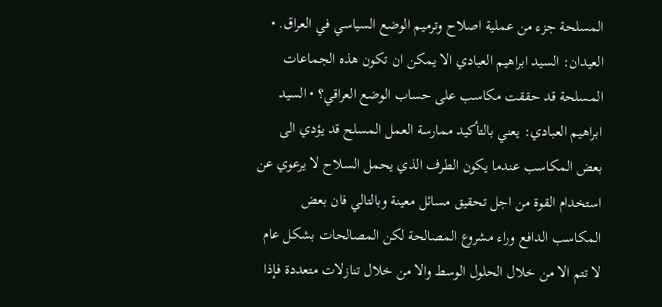المسلحة جزء من عملية اصلاح وترميم الوضع السياسي في العراق. • العيدان: السيد ابراهيم العبادي الا يمكن ان تكون هذه الجماعات المسلحة قد حققت مكاسب على حساب الوضع العراقي؟ • السيد ابراهيم العبادي: يعني بالتأكيد ممارسة العمل المسلح قد يؤدي الى بعض المكاسب عندما يكون الطرف الذي يحمل السلاح لا يرعوي عن استخدام القوة‌ من اجل تحقيق مسائل معينة وبالتالي فان بعض المكاسب الدافع وراء مشروع المصالحة لكن المصالحات بشكل عام لا تتم الا من خلال الحلول الوسط والا من خلال تنازلات متعددة فإذا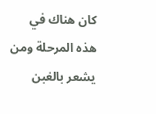كان هناك في هذه المرحلة ومن يشعر بالغبن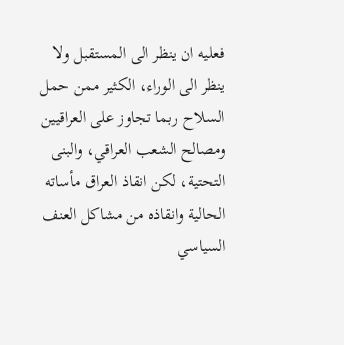فعليه ان ينظر الى المستقبل ولا ينظر الى الوراء، الكثير ممن حمل السلاح ربما تجاوز على العراقيين ومصالح الشعب العراقي، والبنى التحتية، لكن انقاذ العراق مأساته الحالية وانقاذه من مشاكل العنف السياسي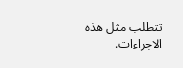تتطلب مثل هذه الاجراءات.